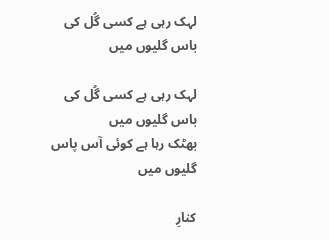لہک رہی ہے کسی گُل کی باس گلیوں میں

لہک رہی ہے کسی گُل کی باس گلیوں میں
بھٹک رہا ہے کوئی آس پاس گلیوں میں

کنارِ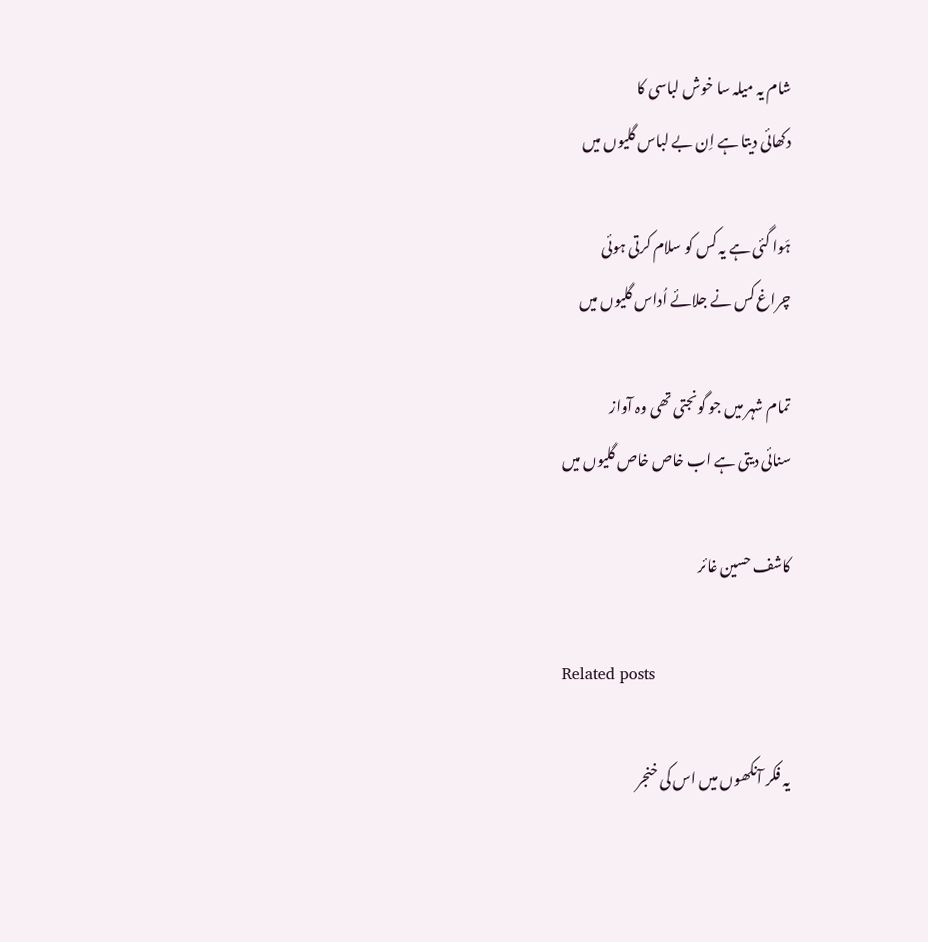شام یہ میلہ سا خوش لباسی کا
دکھائی دیتا ہے اِن بے لباس گلیوں میں

ہَوا گئی ہے یہ کس کو سلام کرتی ہوئی
چراغ کس نے جلائے اُداس گلیوں میں

تمام شہر میں جو گونجتی تھی وہ آواز
سنائی دیتی ہے اب خاص خاص گلیوں میں

کاشف حسین غائر

Related posts

یہ فکر آنکھوں میں اس کی خنجر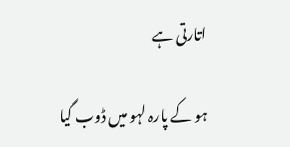اتارتی ہے

ہو کے پارہ لہو میں ڈوب گیا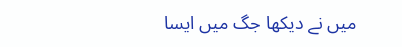میں نے دیکھا جگ میں ایسا